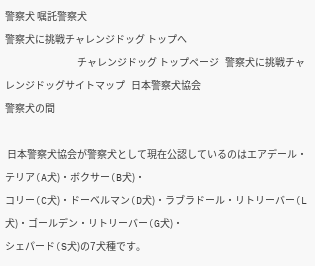警察犬 嘱託警察犬
警察犬に挑戦チャレンジドッグ トップへ
                                    チャレンジドッグ トップページ   警察犬に挑戦チャレンジドッグサイトマップ   日本警察犬協会
警察犬の間

 日本警察犬協会が警察犬として現在公認しているのはエアデール・テリア(A犬)・ボクサー(B犬)・
コリー(C犬)・ドーベルマン(D犬)・ラブラドール・リトリーバー(L犬)・ゴールデン・リトリーバー(G犬)・
シェパード(S犬)の7犬種です。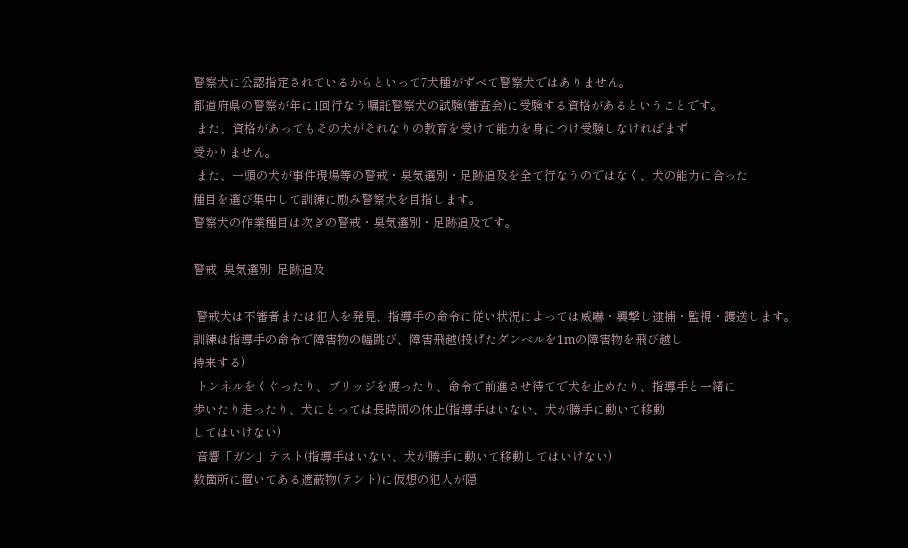警察犬に公認指定されているからといって7犬種がずべて警察犬ではありません。
都道府県の警察が年に1回行なう嘱託警察犬の試験(審査会)に受験する資格があるということです。
 また、資格があってもその犬がそれなりの教育を受けて能力を身につけ受験しなければまず
受かりません。
 また、一頭の犬が事件現場等の警戒・臭気選別・足跡追及を全て行なうのではなく、犬の能力に合った
種目を選び集中して訓練に励み警察犬を目指します。
警察犬の作業種目は次ぎの警戒・臭気選別・足跡追及です。

警戒  臭気選別  足跡追及

 警戒犬は不審者または犯人を発見、指導手の命令に従い状況によっては威嚇・襲撃し逮捕・監視・護送します。
訓練は指導手の命令で障害物の幅跳び、障害飛越(投げたダンベルを1mの障害物を飛び越し
持来する)
 トンネルをくぐったり、ブリッジを渡ったり、命令で前進させ待てで犬を止めたり、指導手と一緒に
歩いたり走ったり、犬にとっては長時間の休止(指導手はいない、犬が勝手に動いて移動
してはいけない)
 音響「ガン」テスト(指導手はいない、犬が勝手に動いて移動してはいけない)
数箇所に置いてある遮蔽物(テント)に仮想の犯人が隠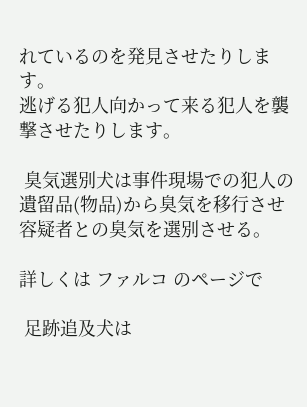れているのを発見させたりします。
逃げる犯人向かって来る犯人を襲撃させたりします。

 臭気選別犬は事件現場での犯人の遺留品(物品)から臭気を移行させ容疑者との臭気を選別させる。

詳しくは ファルコ のページで

 足跡追及犬は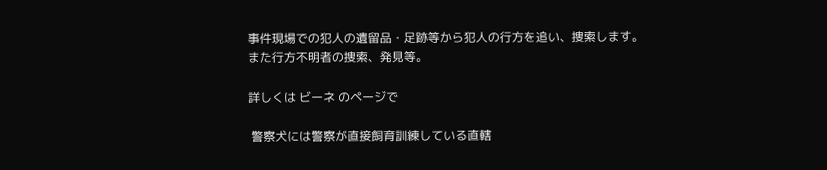事件現場での犯人の遺留品・足跡等から犯人の行方を追い、捜索します。
また行方不明者の捜索、発見等。

詳しくは ビーネ のページで

 警察犬には警察が直接飼育訓練している直轄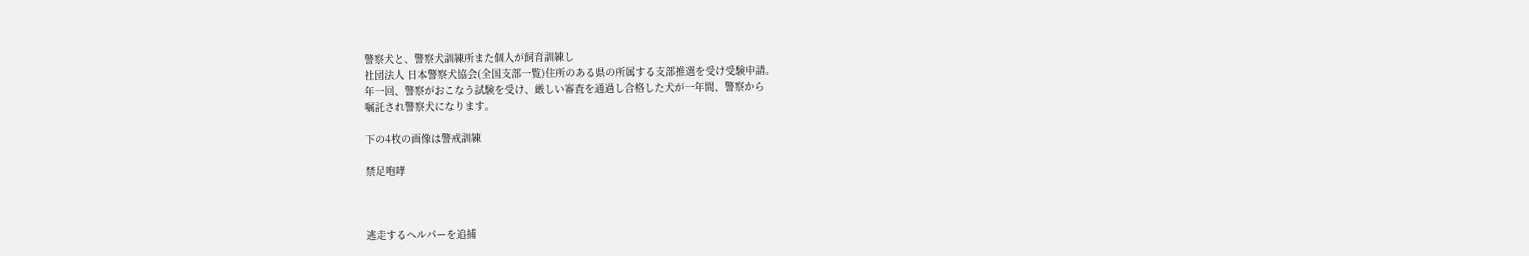警察犬と、警察犬訓練所また個人が飼育訓練し
社団法人 日本警察犬協会(全国支部一覧)住所のある県の所属する支部推選を受け受験申請。
年一回、警察がおこなう試験を受け、厳しい審査を通過し合格した犬が一年間、警察から
嘱託され警察犬になります。

下の4枚の画像は警戒訓練

禁足咆哮



逃走するヘルパーを追捕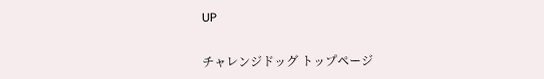UP


チャレンジドッグ トップページ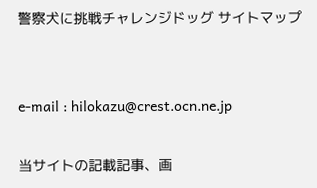警察犬に挑戦チャレンジドッグ サイトマップ


e-mail : hilokazu@crest.ocn.ne.jp

当サイトの記載記事、画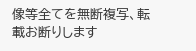像等全てを無断複写、転載お断りします